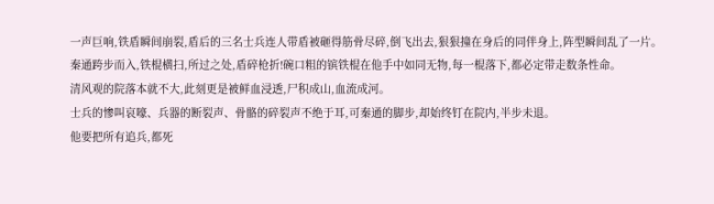一声巨响,铁盾瞬间崩裂,盾后的三名士兵连人带盾被砸得筋骨尽碎,倒飞出去,狠狠撞在身后的同伴身上,阵型瞬间乱了一片。
秦通跨步而入,铁棍横扫,所过之处,盾碎枪折!碗口粗的镔铁棍在他手中如同无物,每一棍落下,都必定带走数条性命。
清风观的院落本就不大,此刻更是被鲜血浸透,尸积成山,血流成河。
士兵的惨叫哀嚎、兵器的断裂声、骨骼的碎裂声不绝于耳,可秦通的脚步,却始终钉在院内,半步未退。
他要把所有追兵,都死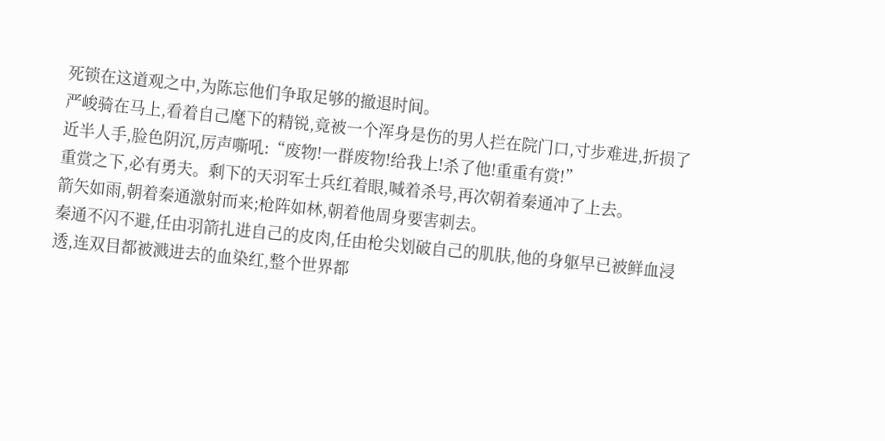死锁在这道观之中,为陈忘他们争取足够的撤退时间。
严峻骑在马上,看着自己麾下的精锐,竟被一个浑身是伤的男人拦在院门口,寸步难进,折损了近半人手,脸色阴沉,厉声嘶吼:“废物!一群废物!给我上!杀了他!重重有赏!”
重赏之下,必有勇夫。剩下的天羽军士兵红着眼,喊着杀号,再次朝着秦通冲了上去。
箭矢如雨,朝着秦通激射而来;枪阵如林,朝着他周身要害刺去。
秦通不闪不避,任由羽箭扎进自己的皮肉,任由枪尖划破自己的肌肤,他的身躯早已被鲜血浸透,连双目都被溅进去的血染红,整个世界都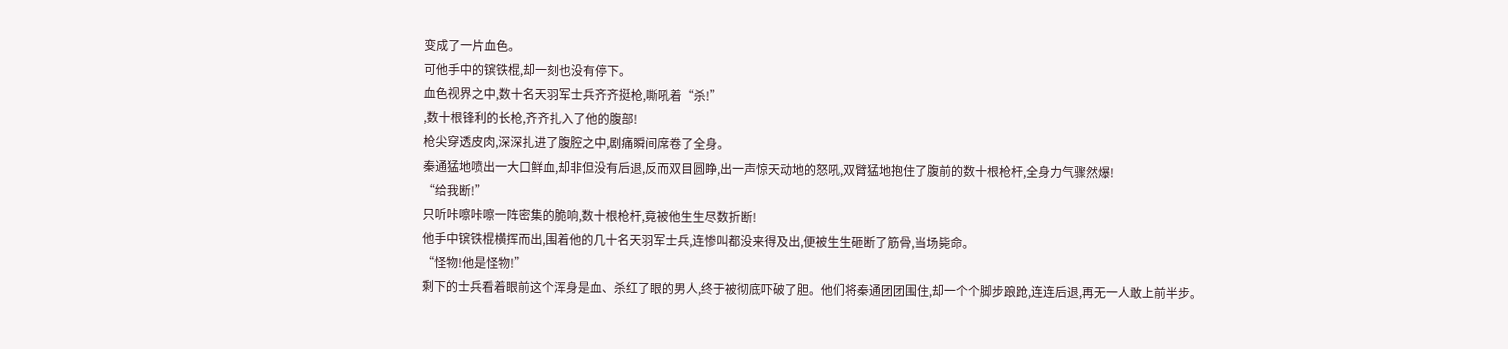变成了一片血色。
可他手中的镔铁棍,却一刻也没有停下。
血色视界之中,数十名天羽军士兵齐齐挺枪,嘶吼着“杀!”
,数十根锋利的长枪,齐齐扎入了他的腹部!
枪尖穿透皮肉,深深扎进了腹腔之中,剧痛瞬间席卷了全身。
秦通猛地喷出一大口鲜血,却非但没有后退,反而双目圆睁,出一声惊天动地的怒吼,双臂猛地抱住了腹前的数十根枪杆,全身力气骤然爆!
“给我断!”
只听咔嚓咔嚓一阵密集的脆响,数十根枪杆,竟被他生生尽数折断!
他手中镔铁棍横挥而出,围着他的几十名天羽军士兵,连惨叫都没来得及出,便被生生砸断了筋骨,当场毙命。
“怪物!他是怪物!”
剩下的士兵看着眼前这个浑身是血、杀红了眼的男人,终于被彻底吓破了胆。他们将秦通团团围住,却一个个脚步踉跄,连连后退,再无一人敢上前半步。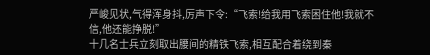严峻见状,气得浑身抖,厉声下令:“飞索!给我用飞索困住他!我就不信,他还能挣脱!”
十几名士兵立刻取出腰间的精铁飞索,相互配合着绕到秦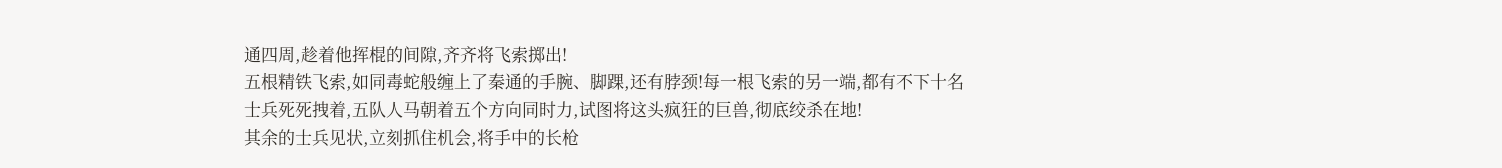通四周,趁着他挥棍的间隙,齐齐将飞索掷出!
五根精铁飞索,如同毒蛇般缠上了秦通的手腕、脚踝,还有脖颈!每一根飞索的另一端,都有不下十名士兵死死拽着,五队人马朝着五个方向同时力,试图将这头疯狂的巨兽,彻底绞杀在地!
其余的士兵见状,立刻抓住机会,将手中的长枪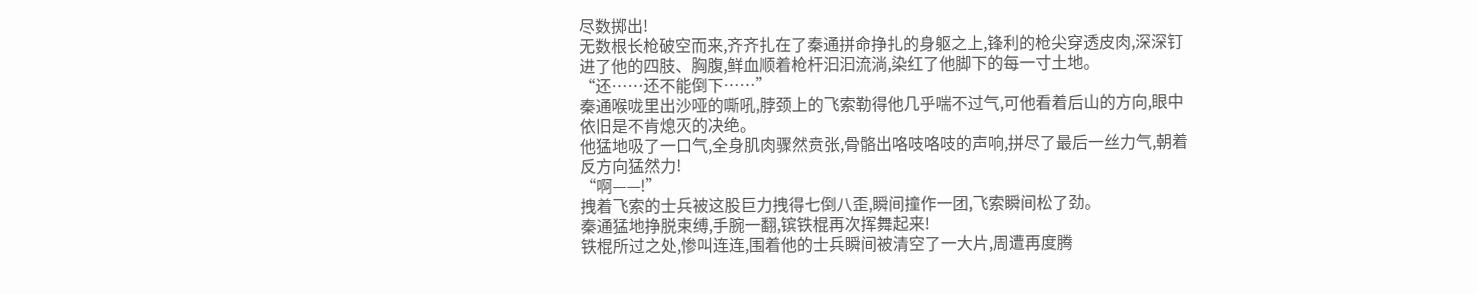尽数掷出!
无数根长枪破空而来,齐齐扎在了秦通拼命挣扎的身躯之上,锋利的枪尖穿透皮肉,深深钉进了他的四肢、胸腹,鲜血顺着枪杆汩汩流淌,染红了他脚下的每一寸土地。
“还……还不能倒下……”
秦通喉咙里出沙哑的嘶吼,脖颈上的飞索勒得他几乎喘不过气,可他看着后山的方向,眼中依旧是不肯熄灭的决绝。
他猛地吸了一口气,全身肌肉骤然贲张,骨骼出咯吱咯吱的声响,拼尽了最后一丝力气,朝着反方向猛然力!
“啊——!”
拽着飞索的士兵被这股巨力拽得七倒八歪,瞬间撞作一团,飞索瞬间松了劲。
秦通猛地挣脱束缚,手腕一翻,镔铁棍再次挥舞起来!
铁棍所过之处,惨叫连连,围着他的士兵瞬间被清空了一大片,周遭再度腾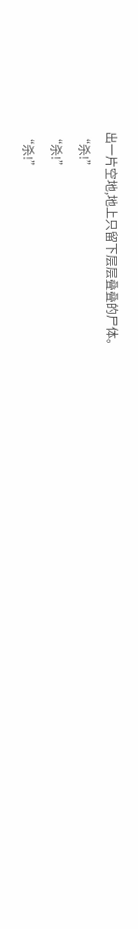出一片空地,地上只留下层层叠叠的尸体。
“杀!”
“杀!”
“杀!”